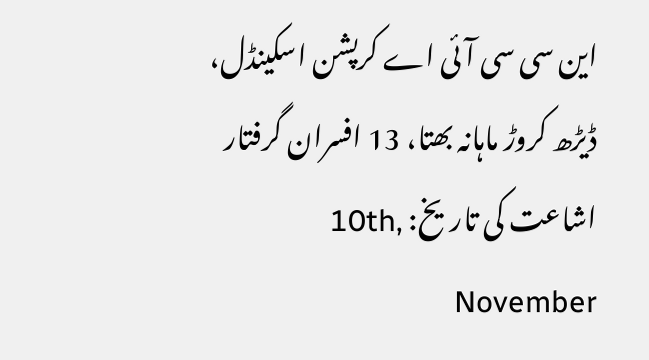این سی سی آئی اے کرپشن اسکینڈل، ڈیڑھ کروڑ ماہانہ بھتا، 13 افسران گرفتار
اشاعت کی تاریخ: 10th, November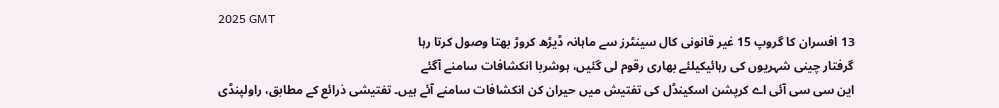2025 GMT
13 افسران کا گروپ 15 غیر قانونی کال سینٹرز سے ماہانہ ڈیڑھ کروڑ بھتا وصول کرتا رہا
گرفتار چینی شہریوں کی رہائیکیلئے بھاری رقوم لی گئیں، ہوشربا انکشافات سامنے آگئے
این سی سی آئی اے کرپشن اسکینڈل کی تفتیش میں حیران کن انکشافات سامنے آئے ہیں۔ تفتیشی ذرائع کے مطابق، راولپنڈی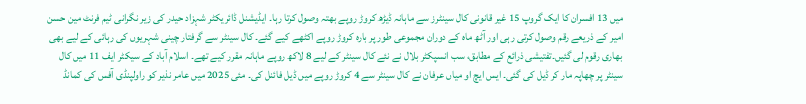میں 13 افسران کا ایک گروپ 15 غیر قانونی کال سینٹرز سے ماہانہ ڈیڑھ کروڑ روپے بھتہ وصول کرتا رہا۔ ایڈیشنل ڈائریکٹر شہزاد حیدر کی زیر نگرانی ٹیم فرنٹ مین حسن امیر کے ذریعے رقم وصول کرتی رہی اور آٹھ ماہ کے دوران مجموعی طور پر بارہ کروڑ روپے اکٹھے کیے گئے۔ کال سینٹر سے گرفتار چینی شہریوں کی رہائی کے لیے بھی بھاری رقوم لی گئیں۔تفتیشی ذرائع کے مطابق، سب انسپکٹر بلال نے نئے کال سینٹر کے لیے 8 لاکھ روپے ماہانہ مقرر کیے تھے۔ اسلام آباد کے سیکٹر ایف 11 میں کال سینٹر پر چھاپہ مار کر ڈیل کی گئی۔ ایس ایچ او میاں عرفان نے کال سینٹر سے 4 کروڑ روپے میں ڈیل فائنل کی۔ مئی 2025 میں عامر نذیر کو راولپنڈی آفس کی کمانڈ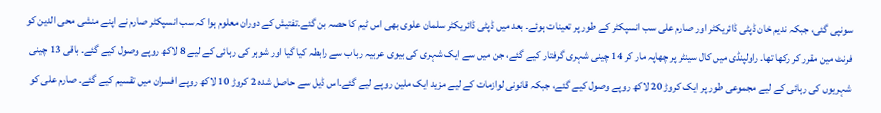سونپی گئی، جبکہ ندیم خان ڈپٹی ڈائریکٹر اور صارم علی سب انسپکٹر کے طور پر تعینات ہوئے۔ بعد میں ڈپٹی ڈائریکٹر سلمان علوی بھی اس ٹیم کا حصہ بن گئے۔تفتیش کے دوران معلوم ہوا کہ سب انسپکٹر صارم نے اپنے منشی محی الدین کو فرنٹ مین مقرر کر رکھا تھا۔ راولپنڈی میں کال سینٹر پر چھاپہ مار کر 14 چینی شہری گرفتار کیے گئے، جن میں سے ایک شہری کی بیوی عربیہ رباب سے رابطہ کیا گیا اور شوہر کی رہائی کے لیے 8 لاکھ روپے وصول کیے گئے۔ باقی 13 چینی شہریوں کی رہائی کے لیے مجموعی طور پر ایک کروڑ 20 لاکھ روپے وصول کیے گئے، جبکہ قانونی لوازمات کے لیے مزید ایک ملین روپے لیے گئے۔اس ڈیل سے حاصل شدہ 2 کروڑ 10 لاکھ روپے افسران میں تقسیم کیے گئے۔ صارم علی کو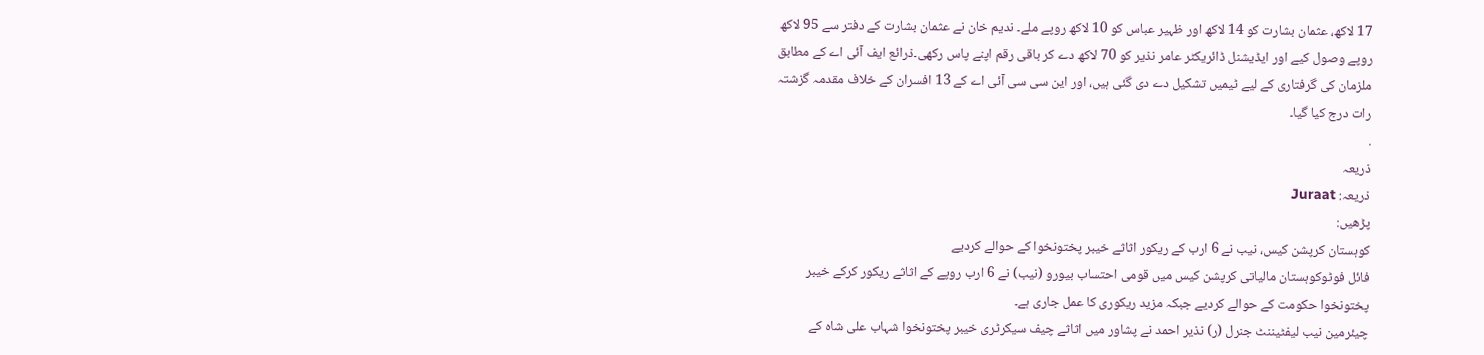17 لاکھ، عثمان بشارت کو 14 لاکھ اور ظہیر عباس کو 10 لاکھ روپے ملے۔ ندیم خان نے عثمان بشارت کے دفتر سے 95 لاکھ روپے وصول کیے اور ایڈیشنل ڈائریکٹر عامر نذیر کو 70 لاکھ دے کر باقی رقم اپنے پاس رکھی۔ذرائع ایف آئی اے کے مطابق ملزمان کی گرفتاری کے لیے ٹیمیں تشکیل دے دی گئی ہیں، اور این سی سی آئی اے کے 13 افسران کے خلاف مقدمہ گزشتہ رات درج کیا گیا۔
.
ذریعہ
ذریعہ: Juraat
پڑھیں:
کوہستان کرپشن کیس، نیب نے 6 ارب کے ریکور اثاثے خیبر پختونخوا کے حوالے کردیے
فائل فوٹوکوہستان مالیاتی کرپشن کیس میں قومی احتساب بیورو (نیب) نے 6 ارب روپے کے اثاثے ریکور کرکے خیبر پختونخوا حکومت کے حوالے کردیے جبکہ مزید ریکوری کا عمل جاری ہے۔
چیئرمین نیب لیفٹیننٹ جنرل (ر) نذیر احمد نے پشاور میں اثاثے چیف سیکرٹری خیبر پختونخوا شہاب علی شاہ کے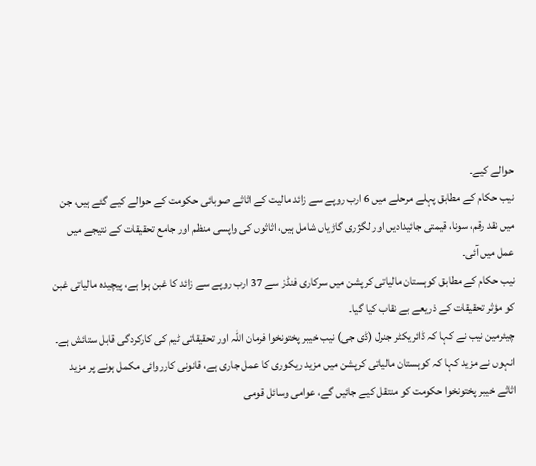حوالے کیے۔
نیب حکام کے مطابق پہلے مرحلے میں 6 ارب روپے سے زائد مالیت کے اثاثے صوبائی حکومت کے حوالے کیے گئے ہیں، جن میں نقد رقم، سونا، قیمتی جائیدادیں اور لگژری گاڑیاں شامل ہیں، اثاثوں کی واپسی منظم اور جامع تحقیقات کے نتیجے میں عمل میں آئی۔
نیب حکام کے مطابق کوہستان مالیاتی کرپشن میں سرکاری فنڈز سے 37 ارب روپے سے زائد کا غبن ہوا ہے، پیچیدہ مالیاتی غبن کو مؤثر تحقیقات کے ذریعے بے نقاب کیا گیا۔
چیئرمین نیب نے کہا کہ ڈائریکٹر جنرل (ڈی جی) نیب خیبر پختونخوا فرمان اللہ اور تحقیقاتی ٹیم کی کارکردگی قابل ستائش ہے۔
انہوں نے مزید کہا کہ کوہستان مالیاتی کرپشن میں مزید ریکوری کا عمل جاری ہے، قانونی کارروائی مکمل ہونے پر مزید اثاثے خیبر پختونخوا حکومت کو منتقل کیے جائیں گے، عوامی وسائل قومی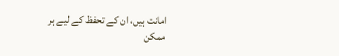امانت ہیں، ان کے تحفظ کے لیے ہر ممکن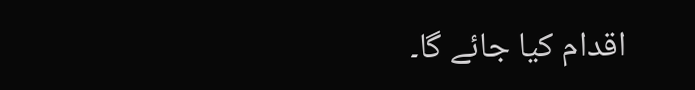اقدام کیا جائے گا۔